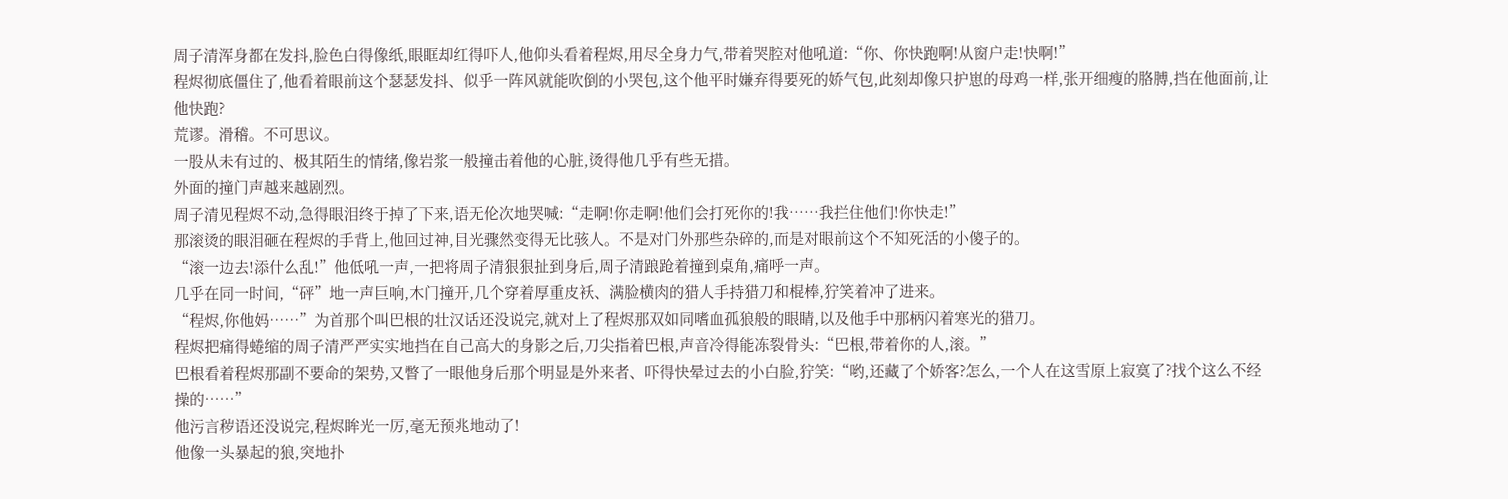周子清浑身都在发抖,脸色白得像纸,眼眶却红得吓人,他仰头看着程烬,用尽全身力气,带着哭腔对他吼道:“你、你快跑啊!从窗户走!快啊!”
程烬彻底僵住了,他看着眼前这个瑟瑟发抖、似乎一阵风就能吹倒的小哭包,这个他平时嫌弃得要死的娇气包,此刻却像只护崽的母鸡一样,张开细瘦的胳膊,挡在他面前,让他快跑?
荒谬。滑稽。不可思议。
一股从未有过的、极其陌生的情绪,像岩浆一般撞击着他的心脏,烫得他几乎有些无措。
外面的撞门声越来越剧烈。
周子清见程烬不动,急得眼泪终于掉了下来,语无伦次地哭喊:“走啊!你走啊!他们会打死你的!我……我拦住他们!你快走!”
那滚烫的眼泪砸在程烬的手背上,他回过神,目光骤然变得无比骇人。不是对门外那些杂碎的,而是对眼前这个不知死活的小傻子的。
“滚一边去!添什么乱!”他低吼一声,一把将周子清狠狠扯到身后,周子清踉跄着撞到桌角,痛呼一声。
几乎在同一时间,“砰”地一声巨响,木门撞开,几个穿着厚重皮袄、满脸横肉的猎人手持猎刀和棍棒,狞笑着冲了进来。
“程烬,你他妈……”为首那个叫巴根的壮汉话还没说完,就对上了程烬那双如同嗜血孤狼般的眼睛,以及他手中那柄闪着寒光的猎刀。
程烬把痛得蜷缩的周子清严严实实地挡在自己高大的身影之后,刀尖指着巴根,声音冷得能冻裂骨头:“巴根,带着你的人,滚。”
巴根看着程烬那副不要命的架势,又瞥了一眼他身后那个明显是外来者、吓得快晕过去的小白脸,狞笑:“哟,还藏了个娇客?怎么,一个人在这雪原上寂寞了?找个这么不经操的……”
他污言秽语还没说完,程烬眸光一厉,毫无预兆地动了!
他像一头暴起的狼,突地扑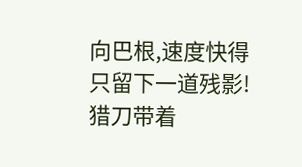向巴根,速度快得只留下一道残影!猎刀带着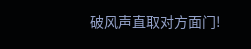破风声直取对方面门!